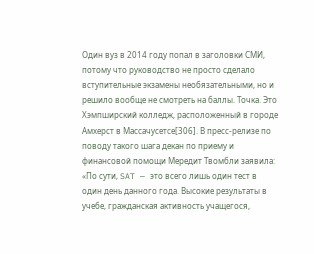Один вуз в 2014 году попал в заголовки СМИ, потому что руководство не просто сделало вступительные экзамены необязательными, но и решило вообще не смотреть на баллы. Точка. Это Хэмпширский колледж, расположенный в городе Амхерст в Массачусетсе[306]. В пресс-релизе по поводу такого шага декан по приему и финансовой помощи Мередит Твомбли заявила: «По сути, SAT — это всего лишь один тест в один день данного года. Высокие результаты в учебе, гражданская активность учащегося,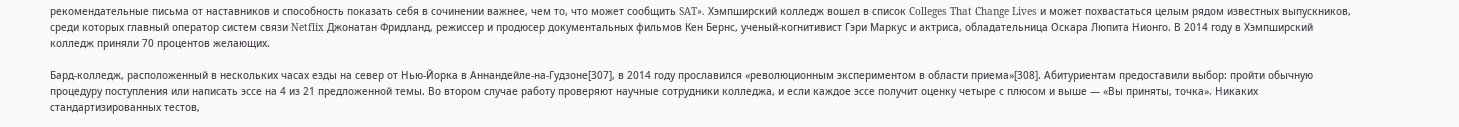рекомендательные письма от наставников и способность показать себя в сочинении важнее, чем то, что может сообщить SAT». Хэмпширский колледж вошел в список Colleges That Change Lives и может похвастаться целым рядом известных выпускников, среди которых главный оператор систем связи Netflix Джонатан Фридланд, режиссер и продюсер документальных фильмов Кен Бернс, ученый-когнитивист Гэри Маркус и актриса, обладательница Оскара Люпита Нионго. В 2014 году в Хэмпширский колледж приняли 70 процентов желающих.

Бард-колледж, расположенный в нескольких часах езды на север от Нью-Йорка в Аннандейле-на-Гудзоне[307], в 2014 году прославился «революционным экспериментом в области приема»[308]. Абитуриентам предоставили выбор: пройти обычную процедуру поступления или написать эссе на 4 из 21 предложенной темы. Во втором случае работу проверяют научные сотрудники колледжа, и если каждое эссе получит оценку четыре с плюсом и выше — «Вы приняты, точка». Никаких стандартизированных тестов,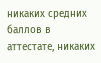никаких средних баллов в аттестате, никаких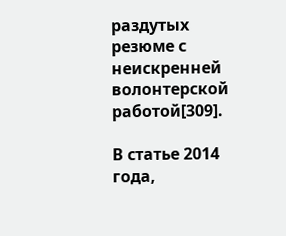раздутых резюме с неискренней волонтерской работой[309].

В статье 2014 года,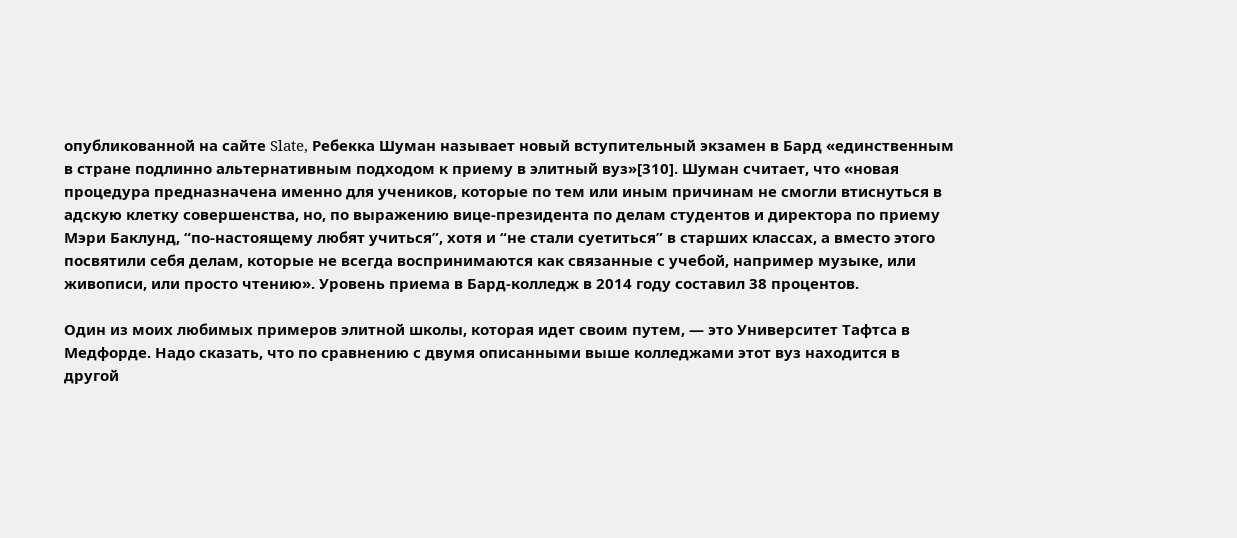опубликованной на сайте Slate, Ребекка Шуман называет новый вступительный экзамен в Бард «единственным в стране подлинно альтернативным подходом к приему в элитный вуз»[310]. Шуман считает, что «новая процедура предназначена именно для учеников, которые по тем или иным причинам не смогли втиснуться в адскую клетку совершенства, но, по выражению вице-президента по делам студентов и директора по приему Мэри Баклунд, “по-настоящему любят учиться”, хотя и “не стали суетиться” в старших классах, а вместо этого посвятили себя делам, которые не всегда воспринимаются как связанные с учебой, например музыке, или живописи, или просто чтению». Уровень приема в Бард-колледж в 2014 году составил 38 процентов.

Один из моих любимых примеров элитной школы, которая идет своим путем, — это Университет Тафтса в Медфорде. Надо сказать, что по сравнению с двумя описанными выше колледжами этот вуз находится в другой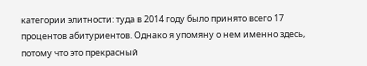категории элитности: туда в 2014 году было принято всего 17 процентов абитуриентов. Однако я упомяну о нем именно здесь, потому что это прекрасный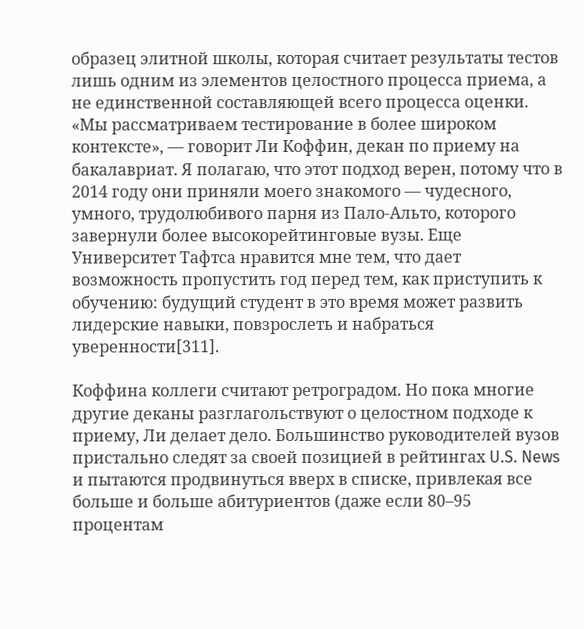образец элитной школы, которая считает результаты тестов лишь одним из элементов целостного процесса приема, а не единственной составляющей всего процесса оценки. «Мы рассматриваем тестирование в более широком контексте», — говорит Ли Коффин, декан по приему на бакалавриат. Я полагаю, что этот подход верен, потому что в 2014 году они приняли моего знакомого — чудесного, умного, трудолюбивого парня из Пало-Альто, которого завернули более высокорейтинговые вузы. Еще Университет Тафтса нравится мне тем, что дает возможность пропустить год перед тем, как приступить к обучению: будущий студент в это время может развить лидерские навыки, повзрослеть и набраться уверенности[311].

Коффина коллеги считают ретроградом. Но пока многие другие деканы разглагольствуют о целостном подходе к приему, Ли делает дело. Большинство руководителей вузов пристально следят за своей позицией в рейтингах U.S. News и пытаются продвинуться вверх в списке, привлекая все больше и больше абитуриентов (даже если 80–95 процентам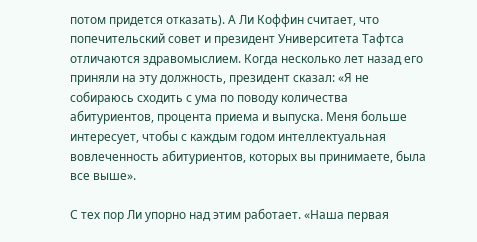потом придется отказать). А Ли Коффин считает, что попечительский совет и президент Университета Тафтса отличаются здравомыслием. Когда несколько лет назад его приняли на эту должность, президент сказал: «Я не собираюсь сходить с ума по поводу количества абитуриентов, процента приема и выпуска. Меня больше интересует, чтобы с каждым годом интеллектуальная вовлеченность абитуриентов, которых вы принимаете, была все выше».

С тех пор Ли упорно над этим работает. «Наша первая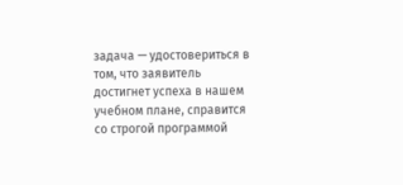задача — удостовериться в том, что заявитель достигнет успеха в нашем учебном плане, справится со строгой программой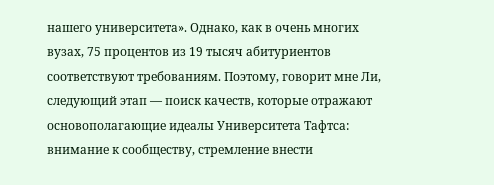нашего университета». Однако, как в очень многих вузах, 75 процентов из 19 тысяч абитуриентов соответствуют требованиям. Поэтому, говорит мне Ли, следующий этап — поиск качеств, которые отражают основополагающие идеалы Университета Тафтса: внимание к сообществу, стремление внести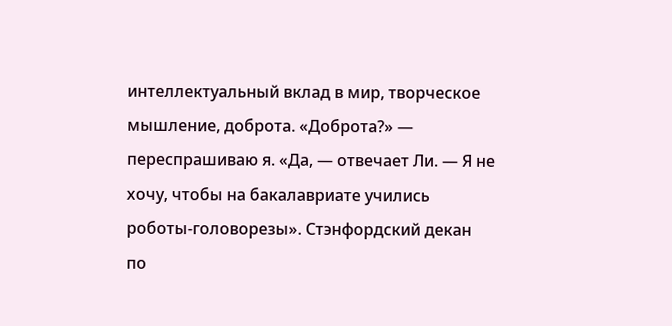интеллектуальный вклад в мир, творческое мышление, доброта. «Доброта?» — переспрашиваю я. «Да, — отвечает Ли. — Я не хочу, чтобы на бакалавриате учились роботы-головорезы». Стэнфордский декан по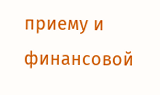приему и финансовой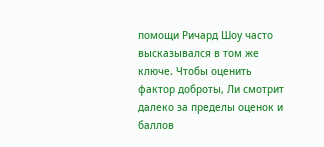помощи Ричард Шоу часто высказывался в том же ключе. Чтобы оценить фактор доброты, Ли смотрит далеко за пределы оценок и баллов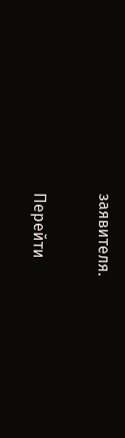заявителя.

Перейти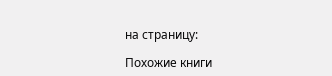на страницу:

Похожие книги